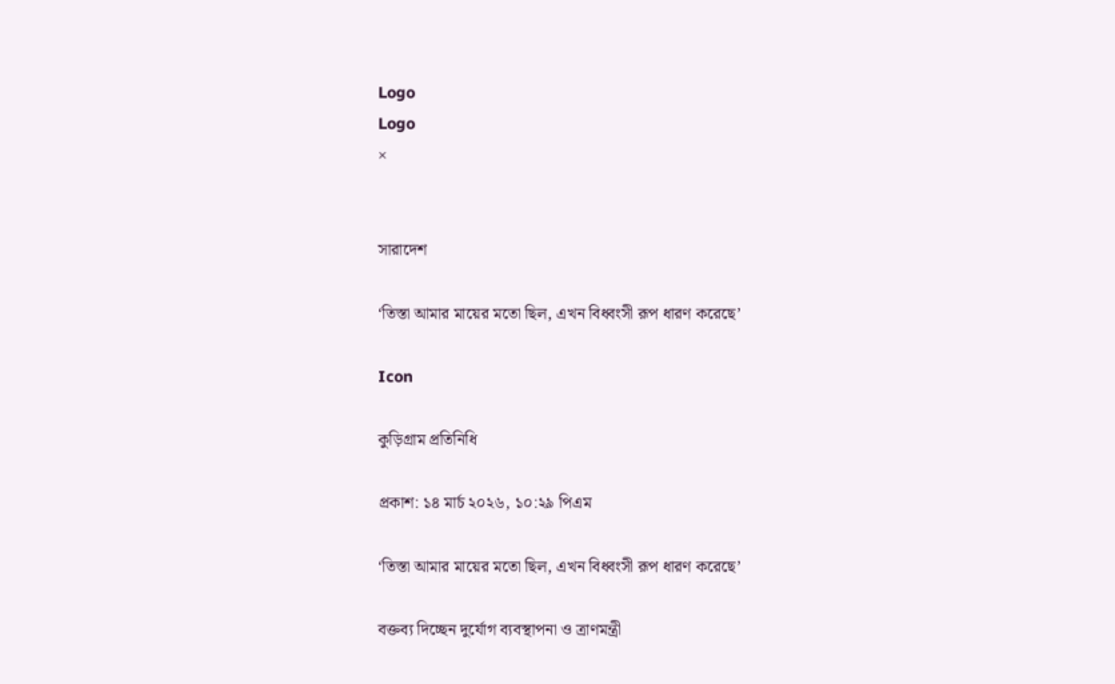Logo
Logo
×


সারাদেশ

‘তিস্তা আমার মায়ের মতো ছিল, এখন বিধ্বংসী রূপ ধারণ করেছে’

Icon

কুড়িগ্রাম প্রতিনিধি

প্রকাশ: ১৪ মার্চ ২০২৬, ১০:২৯ পিএম

‘তিস্তা আমার মায়ের মতো ছিল, এখন বিধ্বংসী রূপ ধারণ করেছে’

বক্তব্য দিচ্ছেন দুর্যোগ ব্যবস্থাপনা ও ত্রাণমন্ত্রী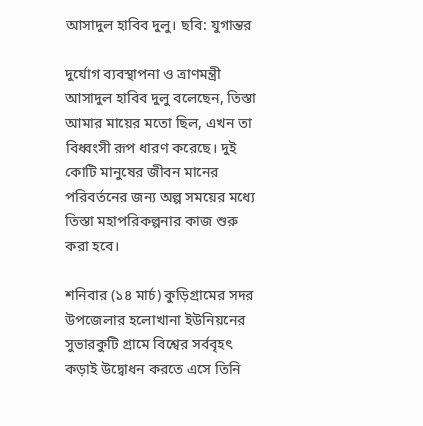আসাদুল হাবিব দুলু। ছবি: যুগান্তর

দুর্যোগ ব্যবস্থাপনা ও ত্রাণমন্ত্রী আসাদুল হাবিব দুলু বলেছেন, তিস্তা আমার মায়ের মতো ছিল, এখন তা বিধ্বংসী রূপ ধারণ করেছে। দুই কোটি মানুষের জীবন মানের পরিবর্তনের জন্য অল্প সময়ের মধ্যে তিস্তা মহাপরিকল্পনার কাজ শুরু করা হবে।

শনিবার (১৪ মার্চ) কুড়িগ্রামের সদর উপজেলার হলোখানা ইউনিয়নের সুভারকুটি গ্রামে বিশ্বের সর্ববৃহৎ কড়াই উদ্বোধন করতে এসে তিনি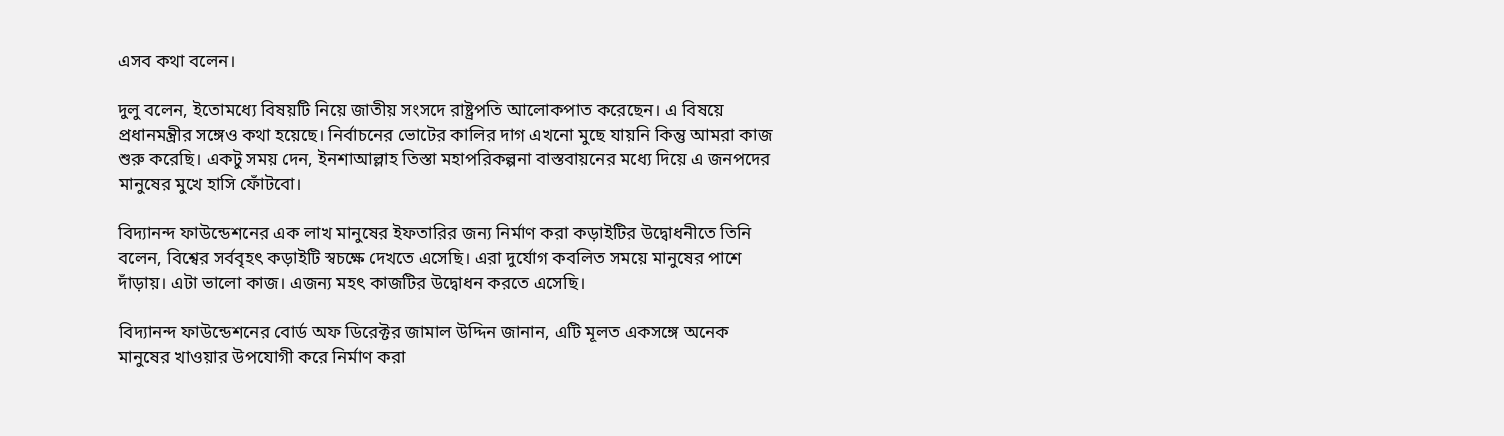এসব কথা বলেন।

দুলু বলেন, ইতোমধ্যে বিষয়টি নিয়ে জাতীয় সংসদে রাষ্ট্রপতি আলোকপাত করেছেন। এ বিষয়ে প্রধানমন্ত্রীর সঙ্গেও কথা হয়েছে। নির্বাচনের ভোটের কালির দাগ এখনো মুছে যায়নি কিন্তু আমরা কাজ শুরু করেছি। একটু সময় দেন, ইনশাআল্লাহ তিস্তা মহাপরিকল্পনা বাস্তবায়নের মধ্যে দিয়ে এ জনপদের মানুষের মুখে হাসি ফোঁটবো।

বিদ্যানন্দ ফাউন্ডেশনের এক লাখ মানুষের ইফতারির জন্য নির্মাণ করা কড়াইটির উদ্বোধনীতে তিনি বলেন, বিশ্বের সর্ববৃহৎ কড়াইটি স্বচক্ষে দেখতে এসেছি। এরা দুর্যোগ কবলিত সময়ে মানুষের পাশে দাঁড়ায়। এটা ভালো কাজ। এজন্য মহৎ কাজটির উদ্বোধন করতে এসেছি।

বিদ্যানন্দ ফাউন্ডেশনের বোর্ড অফ ডিরেক্টর জামাল উদ্দিন জানান, এটি মূলত একসঙ্গে অনেক মানুষের খাওয়ার উপযোগী করে নির্মাণ করা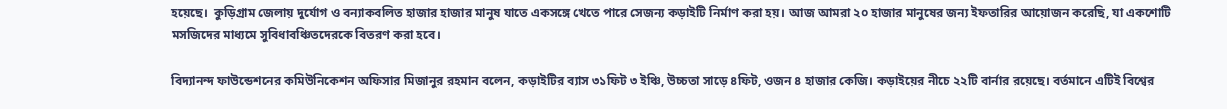হয়েছে।  কুড়িগ্রাম জেলায় দুর্যোগ ও বন্যাকবলিত হাজার হাজার মানুষ যাতে একসঙ্গে খেতে পারে সেজন্য কড়াইটি নির্মাণ করা হয়। আজ আমরা ২০ হাজার মানুষের জন্য ইফতারির আয়োজন করেছি, যা একশোটি মসজিদের মাধ্যমে সুবিধাবঞ্চিতদেরকে বিতরণ করা হবে।

বিদ্যানন্দ ফাউন্ডেশনের কমিউনিকেশন অফিসার মিজানুর রহমান বলেন, কড়াইটির ব্যাস ৩১ফিট ৩ ইঞ্চি, উচ্চতা সাড়ে ৪ফিট, ওজন ৪ হাজার কেজি। কড়াইয়ের নীচে ২২টি বার্নার রয়েছে। বর্তমানে এটিই বিশ্বের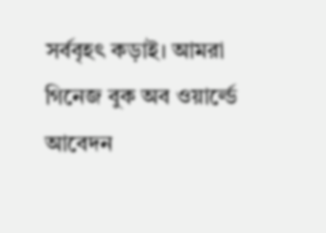সর্ববৃহৎ কড়াই। আমরা গিনেজ বুক অব ওয়ার্ল্ডে আবেদন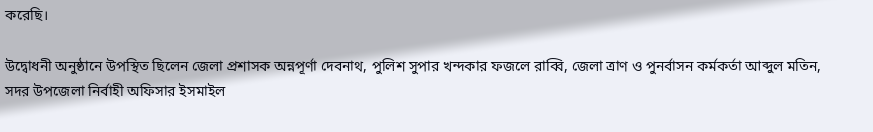করেছি।

উদ্বোধনী অনুষ্ঠানে উপস্থিত ছিলেন জেলা প্রশাসক অন্নপূর্ণা দেবনাথ, পুলিশ সুপার খন্দকার ফজলে রাব্বি, জেলা ত্রাণ ও পুনর্বাসন কর্মকর্তা আব্দুল মতিন, সদর উপজেলা নির্বাহী অফিসার ইসমাইল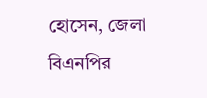হোসেন, জেলা বিএনপির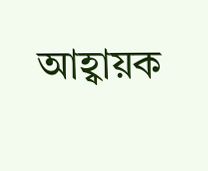আহ্বায়ক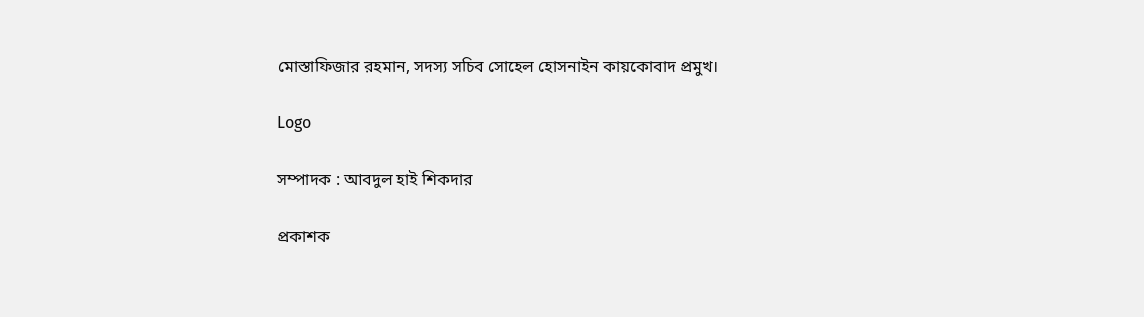মোস্তাফিজার রহমান, সদস্য সচিব সোহেল হোসনাইন কায়কোবাদ প্রমুখ।

Logo

সম্পাদক : আবদুল হাই শিকদার

প্রকাশক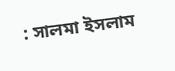: সালমা ইসলাম